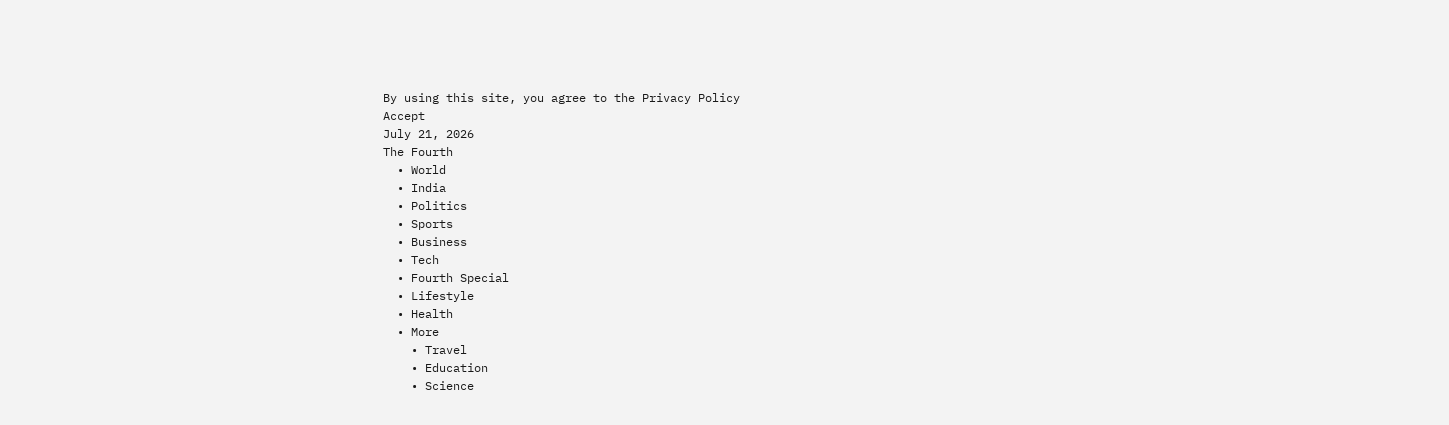By using this site, you agree to the Privacy Policy
Accept
July 21, 2026
The Fourth
  • World
  • India
  • Politics
  • Sports
  • Business
  • Tech
  • Fourth Special
  • Lifestyle
  • Health
  • More
    • Travel
    • Education
    • Science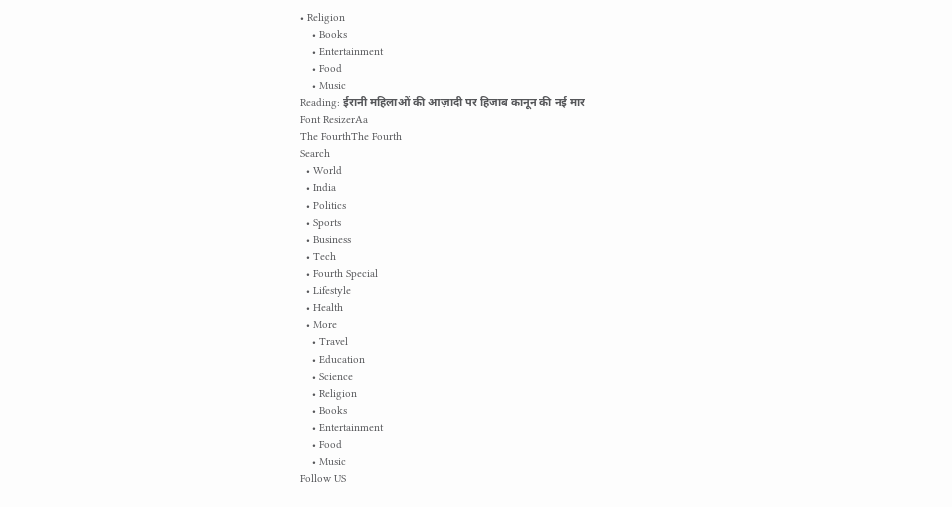• Religion
    • Books
    • Entertainment
    • Food
    • Music
Reading: ईरानी महिलाओं की आज़ादी पर हिजाब कानून की नई मार
Font ResizerAa
The FourthThe Fourth
Search
  • World
  • India
  • Politics
  • Sports
  • Business
  • Tech
  • Fourth Special
  • Lifestyle
  • Health
  • More
    • Travel
    • Education
    • Science
    • Religion
    • Books
    • Entertainment
    • Food
    • Music
Follow US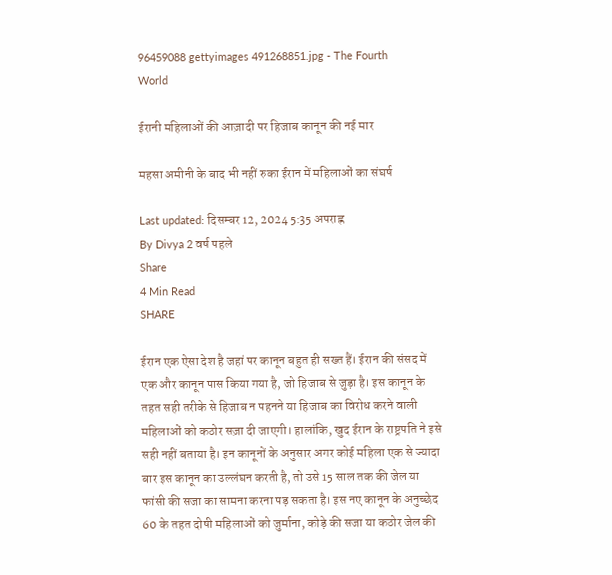96459088 gettyimages 491268851.jpg - The Fourth
World

ईरानी महिलाओं की आज़ादी पर हिजाब कानून की नई मार

महसा अमीनी के बाद भी नहीं रुका ईरान में महिलाओं का संघर्ष

Last updated: दिसम्बर 12, 2024 5:35 अपराह्न
By Divya 2 वर्ष पहले
Share
4 Min Read
SHARE

ईरान एक ऐसा देश है जहां पर कानून बहुत ही सख्त हैं। ईरान की संसद में एक और कानून पास किया गया है, जो हिजाब से जुड़ा है। इस कानून के तहत सही तरीके से हिजाब न पहनने या हिजाब का विरोध करने वाली महिलाओं को कठोर सज़ा दी जाएगी। हालांकि, खुद ईरान के राष्ट्रपति ने इसे सही नहीं बताया है। इन कानूनों के अनुसार अगर कोई महिला एक से ज्यादा बार इस कानून का उल्लंघन करती है, तो उसे 15 साल तक की जेल या फांसी की सजा का सामना करना पड़ सकता है। इस नए कानून के अनुच्छेद 60 के तहत दोषी महिलाओं को जुर्माना, कोड़े की सजा या कठोर जेल की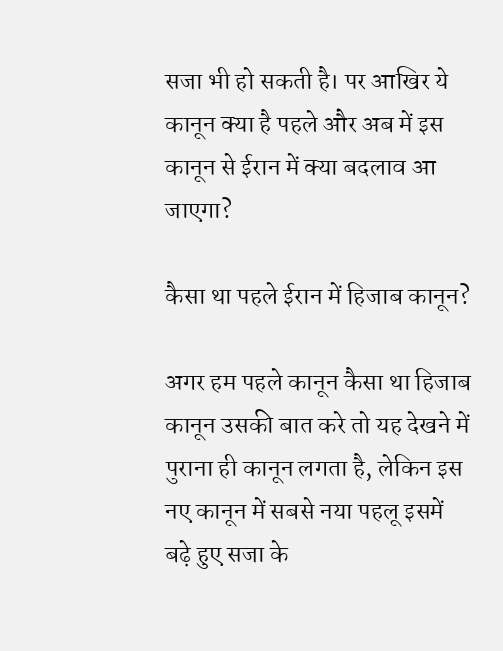सजा भी हो सकती है। पर आखिर ये कानून क्या है पहले और अब में इस कानून से ईरान में क्या बदलाव आ जाएगा?

कैसा था पहले ईरान में हिजाब कानून?

अगर हम पहले कानून कैसा था हिजाब कानून उसकी बात करे तो यह देखने में पुराना ही कानून लगता है, लेकिन इस नए कानून में सबसे नया पहलू इसमें बढ़े हुए सजा के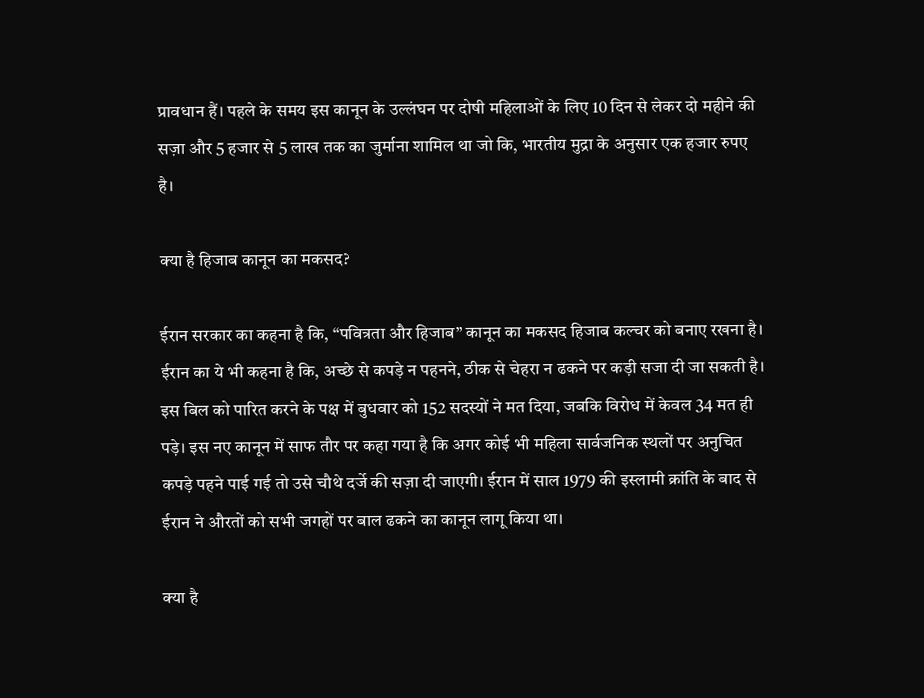प्रावधान हैं। पहले के समय इस कानून के उल्लंघन पर दोषी महिलाओं के लिए 10 दिन से लेकर दो महीने की सज़ा और 5 हजार से 5 लाख तक का जुर्माना शामिल था जो कि, भारतीय मुद्रा के अनुसार एक हजार रुपए है।

क्या है हिजाब कानून का मकसद?

ईरान सरकार का कहना है कि, “पवित्रता और हिजाब” कानून का मकसद हिजाब कल्चर को बनाए रखना है। ईरान का ये भी कहना है कि, अच्छे से कपड़े न पहनने, ठीक से चेहरा न ढकने पर कड़ी सजा दी जा सकती है। इस बिल को पारित करने के पक्ष में बुधवार को 152 सदस्यों ने मत दिया, जबकि विरोध में केवल 34 मत ही पड़े। इस नए कानून में साफ तौर पर कहा गया है कि अगर कोई भी महिला सार्वजनिक स्थलों पर अनुचित कपड़े पहने पाई गई तो उसे चौथे दर्जे की सज़ा दी जाएगी। ईरान में साल 1979 की इस्लामी क्रांति के बाद से ईरान ने औरतों को सभी जगहों पर बाल ढकने का कानून लागू किया था।

क्या है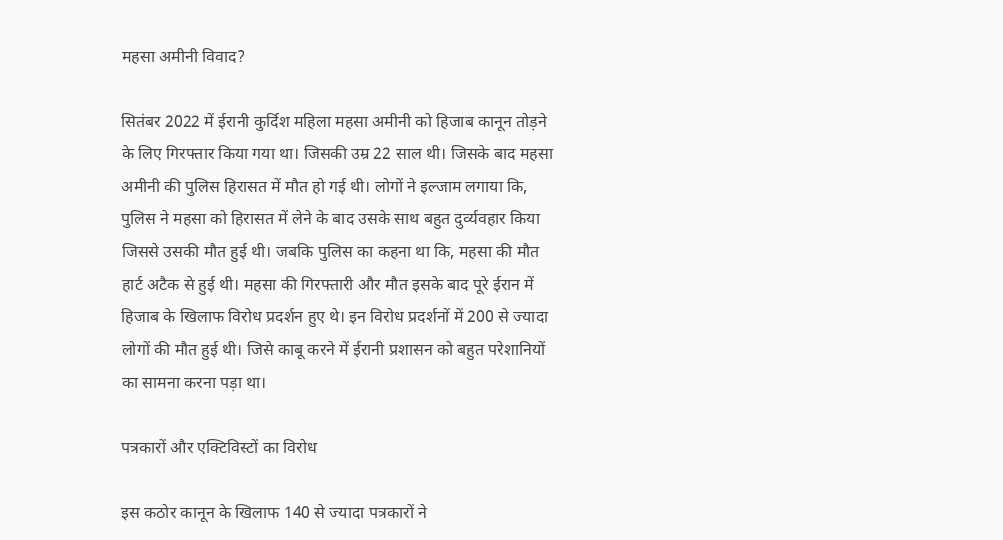महसा अमीनी विवाद?

सितंबर 2022 में ईरानी कुर्दिश महिला महसा अमीनी को हिजाब कानून तोड़ने के लिए गिरफ्तार किया गया था। जिसकी उम्र 22 साल थी। जिसके बाद महसा अमीनी की पुलिस हिरासत में मौत हो गई थी। लोगों ने इल्जाम लगाया कि, पुलिस ने महसा को हिरासत में लेने के बाद उसके साथ बहुत दुर्व्यवहार किया जिससे उसकी मौत हुई थी। जबकि पुलिस का कहना था कि, महसा की मौत हार्ट अटैक से हुई थी। महसा की गिरफ्तारी और मौत इसके बाद पूरे ईरान में हिजाब के खिलाफ विरोध प्रदर्शन हुए थे। इन विरोध प्रदर्शनों में 200 से ज्यादा लोगों की मौत हुई थी। जिसे काबू करने में ईरानी प्रशासन को बहुत परेशानियों का सामना करना पड़ा था।

पत्रकारों और एक्टिविस्टों का विरोध

इस कठोर कानून के खिलाफ 140 से ज्यादा पत्रकारों ने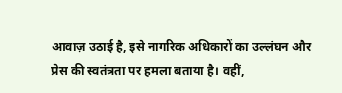आवाज़ उठाई है, इसे नागरिक अधिकारों का उल्लंघन और प्रेस की स्वतंत्रता पर हमला बताया है। वहीं,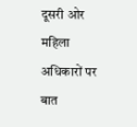दूसरी ओर महिला अधिकारों पर बात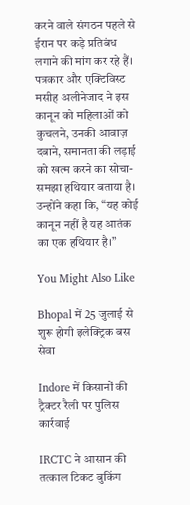करने वाले संगठन पहले से ईरान पर कड़े प्रतिबंध लगाने की मांग कर रहे हैं। पत्रकार और एक्टिविस्ट मसीह अलीनेजाद ने इस कानून को महिलाओं को कुचलने, उनकी आवाज़ दबाने, समानता की लड़ाई को खत्म करने का सोचा-समझा हथियार बताया है। उन्होंने कहा कि, “यह कोई कानून नहीं है यह आतंक का एक हथियार है।”

You Might Also Like

Bhopal में 25 जुलाई से शुरू होगी इलेक्ट्रिक बस सेवा

Indore में किसानों की ट्रैक्टर रैली पर पुलिस कार्रवाई

IRCTC ने आसान की तत्काल टिकट बुकिंग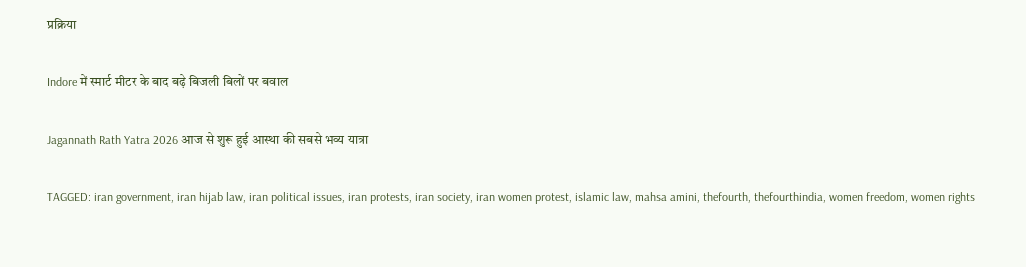प्रक्रिया

Indore में स्मार्ट मीटर के बाद बढ़े बिजली बिलों पर बवाल

Jagannath Rath Yatra 2026 आज से शुरू हुई आस्था की सबसे भव्य यात्रा

TAGGED: iran government, iran hijab law, iran political issues, iran protests, iran society, iran women protest, islamic law, mahsa amini, thefourth, thefourthindia, women freedom, women rights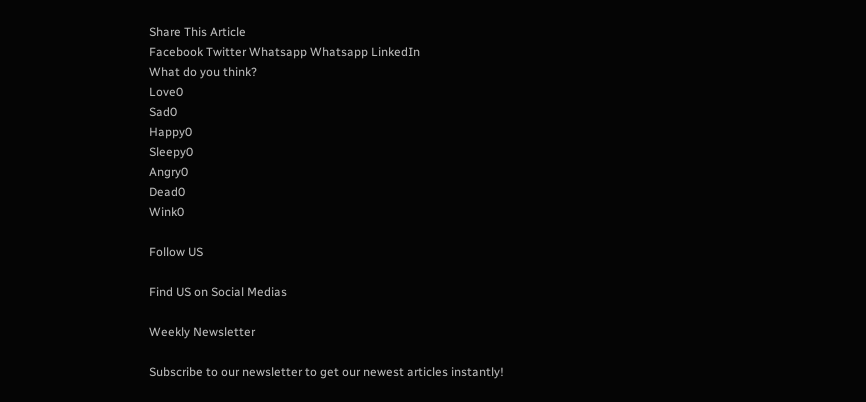Share This Article
Facebook Twitter Whatsapp Whatsapp LinkedIn
What do you think?
Love0
Sad0
Happy0
Sleepy0
Angry0
Dead0
Wink0

Follow US

Find US on Social Medias

Weekly Newsletter

Subscribe to our newsletter to get our newest articles instantly!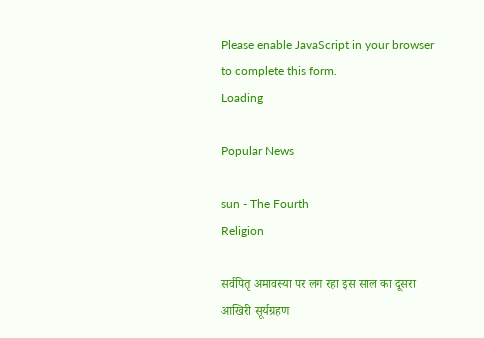Please enable JavaScript in your browser to complete this form.
Loading

Popular News

sun - The Fourth
Religion

सर्वपितृ अमावस्या पर लग रहा इस साल का दूसरा आखिरी सूर्यग्रहण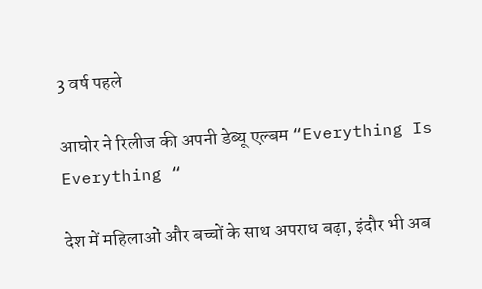3 वर्ष पहले

आघोर ने रिलीज की अपनी डेब्यू एल्बम “Everything Is Everything “

देश में महिलाओं और बच्चों के साथ अपराध बढ़ा, इंदौर भी अब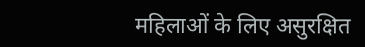महिलाओं के लिए असुरक्षित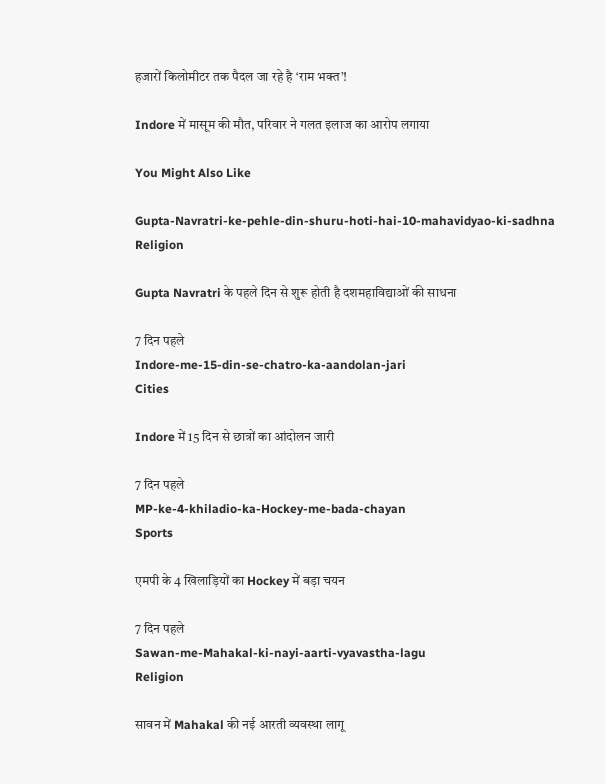हजारों किलोमीटर तक पैदल जा रहे है ‘राम भक्त’!

Indore में मासूम की मौत, परिवार ने गलत इलाज का आरोप लगाया

You Might Also Like

Gupta-Navratri-ke-pehle-din-shuru-hoti-hai-10-mahavidyao-ki-sadhna
Religion

Gupta Navratri के पहले दिन से शुरू होती है दशमहाविद्याओं की साधना

7 दिन पहले
Indore-me-15-din-se-chatro-ka-aandolan-jari
Cities

Indore में 15 दिन से छात्रों का आंदोलन जारी

7 दिन पहले
MP-ke-4-khiladio-ka-Hockey-me-bada-chayan
Sports

एमपी के 4 खिलाड़ियों का Hockey में बड़ा चयन

7 दिन पहले
Sawan-me-Mahakal-ki-nayi-aarti-vyavastha-lagu
Religion

सावन में Mahakal की नई आरती व्यवस्था लागू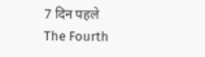7 दिन पहले
The Fourth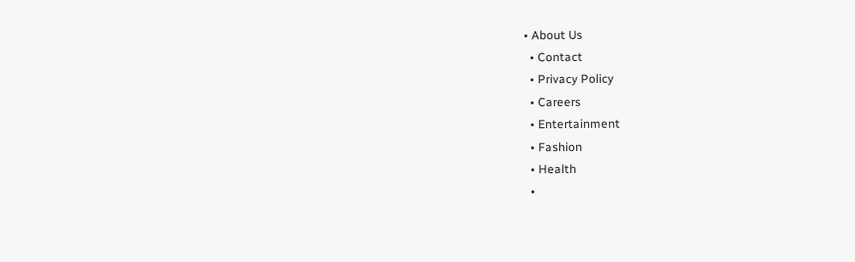• About Us
  • Contact
  • Privacy Policy
  • Careers
  • Entertainment
  • Fashion
  • Health
  •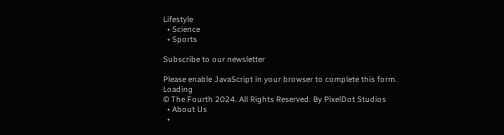Lifestyle
  • Science
  • Sports

Subscribe to our newsletter

Please enable JavaScript in your browser to complete this form.
Loading
© The Fourth 2024. All Rights Reserved. By PixelDot Studios
  • About Us
  •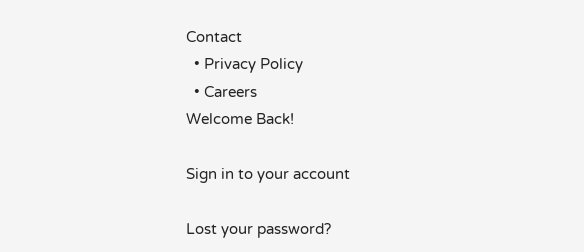Contact
  • Privacy Policy
  • Careers
Welcome Back!

Sign in to your account

Lost your password?